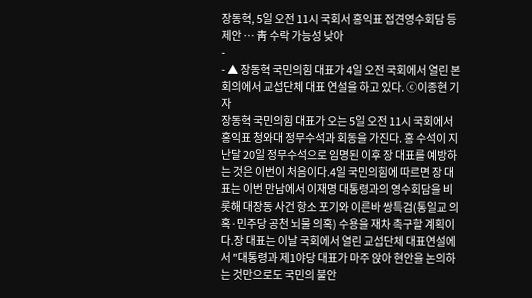장동혁, 5일 오전 11시 국회서 홍익표 접견영수회담 등 제안 … 靑 수락 가능성 낮아
-
- ▲ 장동혁 국민의힘 대표가 4일 오전 국회에서 열린 본회의에서 교섭단체 대표 연설을 하고 있다. ⓒ이종현 기자
장동혁 국민의힘 대표가 오는 5일 오전 11시 국회에서 홍익표 청와대 정무수석과 회동을 가진다. 홍 수석이 지난달 20일 정무수석으로 임명된 이후 장 대표를 예방하는 것은 이번이 처음이다.4일 국민의힘에 따르면 장 대표는 이번 만남에서 이재명 대통령과의 영수회담을 비롯해 대장동 사건 항소 포기와 이른바 쌍특검(통일교 의혹·민주당 공천 뇌물 의혹) 수용을 재차 촉구할 계획이다.장 대표는 이날 국회에서 열린 교섭단체 대표연설에서 "대통령과 제1야당 대표가 마주 앉아 현안을 논의하는 것만으로도 국민의 불안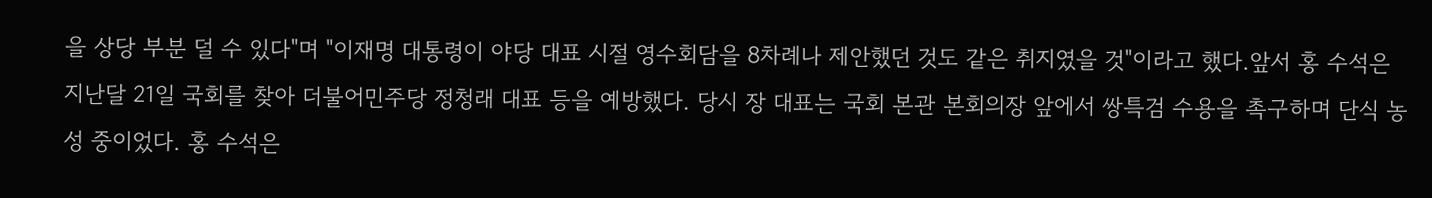을 상당 부분 덜 수 있다"며 "이재명 대통령이 야당 대표 시절 영수회담을 8차례나 제안했던 것도 같은 취지였을 것"이라고 했다.앞서 홍 수석은 지난달 21일 국회를 찾아 더불어민주당 정청래 대표 등을 예방했다. 당시 장 대표는 국회 본관 본회의장 앞에서 쌍특검 수용을 촉구하며 단식 농성 중이었다. 홍 수석은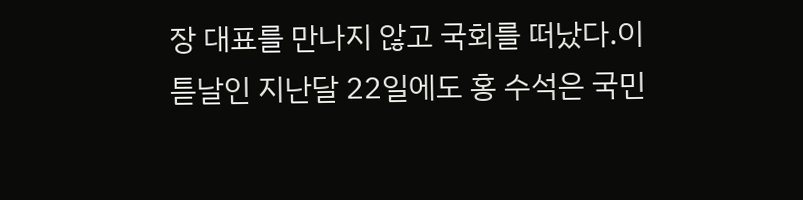장 대표를 만나지 않고 국회를 떠났다.이튿날인 지난달 22일에도 홍 수석은 국민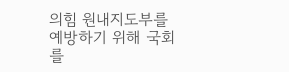의힘 원내지도부를 예방하기 위해 국회를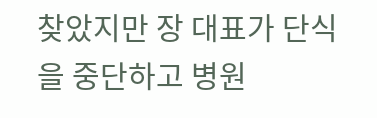찾았지만 장 대표가 단식을 중단하고 병원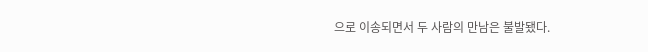으로 이송되면서 두 사람의 만남은 불발됐다.